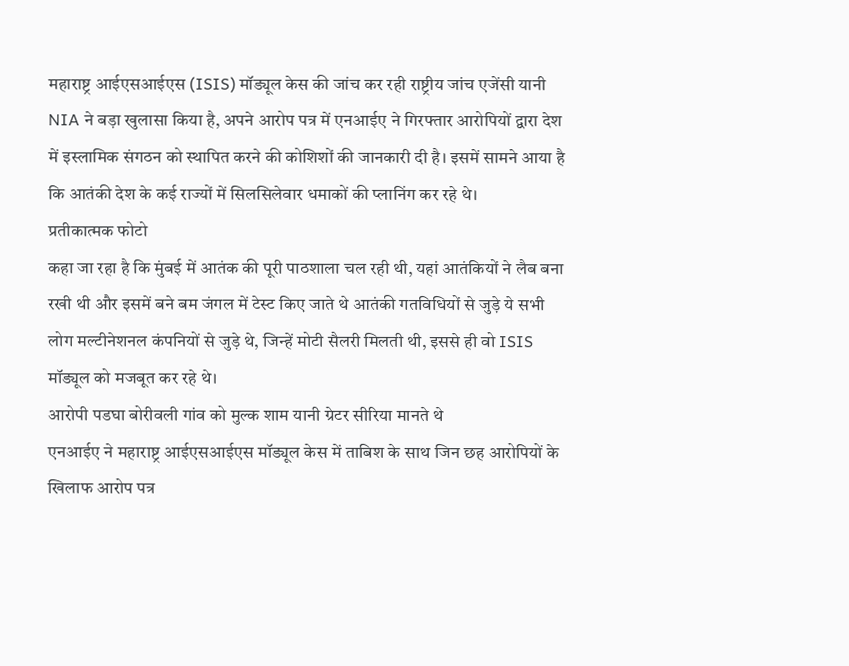महाराष्ट्र आईएसआईएस (ISIS) मॉड्यूल केस की जांच कर रही राष्ट्रीय जांच एजेंसी यानी NIA ने बड़ा खुलासा किया है, अपने आरोप पत्र में एनआईए ने गिरफ्तार आरोपियों द्वारा देश में इस्लामिक संगठन को स्थापित करने की कोशिशों की जानकारी दी है। इसमें सामने आया है कि आतंकी देश के कई राज्यों में सिलसिलेवार धमाकों की प्लानिंग कर रहे थे।
प्रतीकात्मक फोटो
कहा जा रहा है कि मुंबई में आतंक की पूरी पाठशाला चल रही थी, यहां आतंकियों ने लैब बना रखी थी और इसमें बने बम जंगल में टेस्ट किए जाते थे आतंकी गतविधियों से जुड़े ये सभी लोग मल्टीनेशनल कंपनियों से जुड़े थे, जिन्हें मोटी सैलरी मिलती थी, इससे ही वो ISIS मॉड्यूल को मजबूत कर रहे थे।
आरोपी पडघा बोरीवली गांव को मुल्क शाम यानी ग्रेटर सीरिया मानते थे
एनआईए ने महाराष्ट्र आईएसआईएस मॉड्यूल केस में ताबिश के साथ जिन छह आरोपियों के खिलाफ आरोप पत्र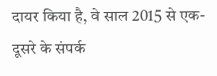दायर किया है, वे साल 2015 से एक-दूसरे के संपर्क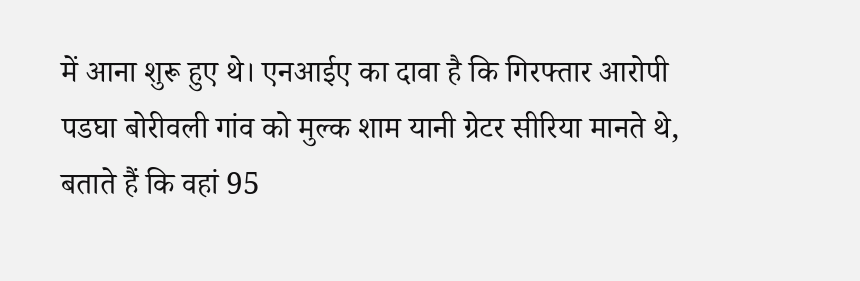में आना शुरू हुए थे। एनआईए का दावा है कि गिरफ्तार आरोपी पडघा बोरीवली गांव को मुल्क शाम यानी ग्रेटर सीरिया मानते थे, बताते हैं कि वहां 95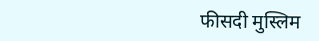फीसदी मुस्लिम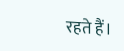रहते हैं।